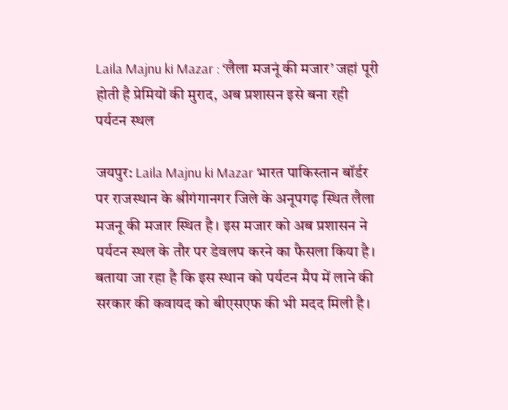Laila Majnu ki Mazar : ‘लैला मजनूं की मजार’ जहां पूरी होती है प्रेमियों की मुराद, अब प्रशासन इसे बना रही पर्यटन स्थल

जयपुर: Laila Majnu ki Mazar भारत पाकिस्तान बॉर्डर पर राजस्थान के श्रीगंगानगर जिले के अनूपगढ़ स्थित लैला मजनू की मजार स्थित है। इस मजार को अब प्रशासन ने पर्यटन स्थल के तौर पर डेवलप करने का फैसला किया है। बताया जा रहा है कि इस स्थान को पर्यटन मैप में लाने की सरकार की कवायद को बीएसएफ की भी मदद मिली है।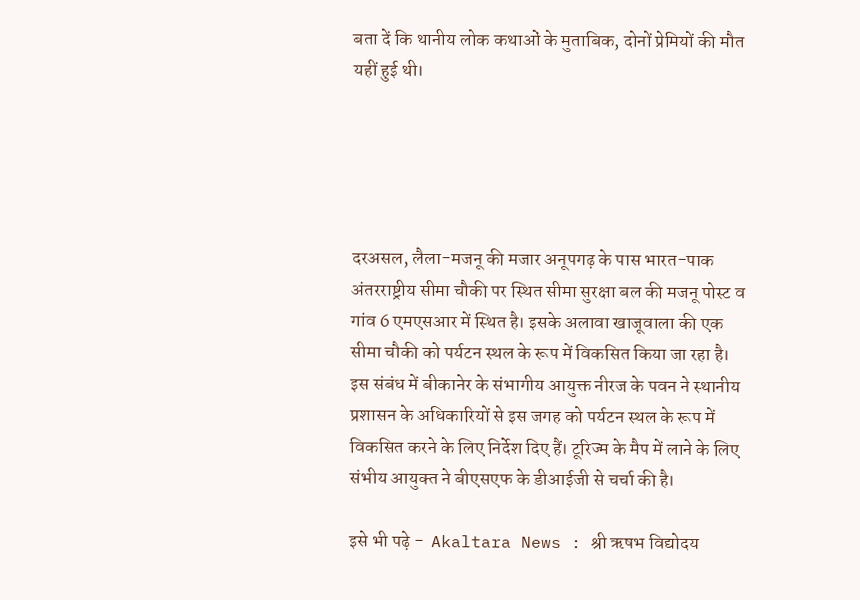बता दें कि थानीय लोक कथाओं के मुताबिक, दोनों प्रेमियों की मौत यहीं हुई थी।





दरअसल, लैला-मजनू की मजार अनूपगढ़ के पास भारत-पाक अंतरराष्ट्रीय सीमा चौकी पर स्थित सीमा सुरक्षा बल की मजनू पोस्ट व गांव 6 एमएसआर में स्थित है। इसके अलावा खाजूवाला की एक सीमा चौकी को पर्यटन स्थल के रूप में विकसित किया जा रहा है। इस संबंध में बीकानेर के संभागीय आयुक्त नीरज के पवन ने स्‍थानीय प्रशासन के अधिकारियों से इस जगह को पर्यटन स्थल के रूप में विकसित करने के लिए निर्देश दिए हैं। टूरिज्‍म के मैप में लाने के लिए संभीय आयुक्‍त ने बीएसएफ के डीआईजी से चर्चा की है।

इसे भी पढ़े -  Akaltara News : श्री ऋषभ विद्योदय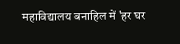महाविद्यालय बनाहिल में 'हर घर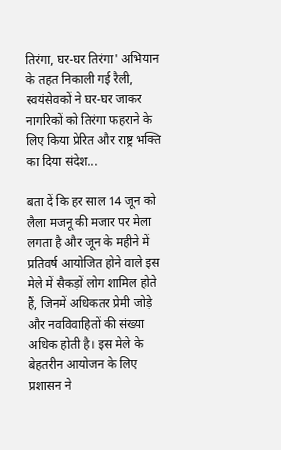तिरंगा, घर-घर तिरंगा' अभियान के तहत निकाली गई रैली, स्वयंसेवकों ने घर-घर जाकर नागरिकों को तिरंगा फहराने के लिए किया प्रेरित और राष्ट्र भक्ति का दिया संदेश...

बता दें कि हर साल 14 जून को लैला मजनू की मजार पर मेला लगता है और जून के महीने में प्रतिवर्ष आयोजित होने वाले इस मेले में सैकड़ों लोग शामिल होते हैं, जिनमें अधिकतर प्रेमी जोड़े और नवविवाहितों की संख्‍या अधिक होती है। इस मेले के बेहतरीन आयोजन के लिए प्रशासन ने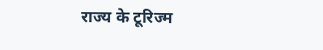राज्‍य के टूरिज्‍म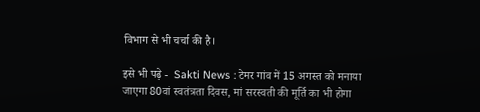विभाग से भी चर्चा की है।

इसे भी पढ़े -  Sakti News : टेमर गांव में 15 अगस्त को मनाया जाएगा 80वां स्वतंत्रता दिवस, मां सरस्वती की मूर्ति का भी होगा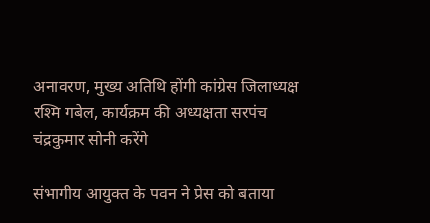अनावरण, मुख्य अतिथि होंगी कांग्रेस जिलाध्यक्ष रश्मि गबेल, कार्यक्रम की अध्यक्षता सरपंच चंद्रकुमार सोनी करेंगे

संभागीय आयुक्त के पवन ने प्रेस को बताया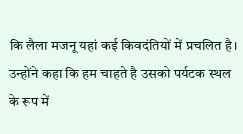कि लैला मजनू यहां कई किवदंतियों में प्रचलित है। उन्होंने कहा कि हम चाहते है उसको पर्यटक स्थल के रूप में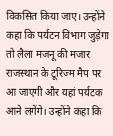विकसित किया जाए। उन्‍होंने कहा कि पर्यटन विभाग जुड़ेगा तो लैला मजनू की मजार राजस्थान के टूरिज्‍म मैप पर आ जाएगी और यहां पर्यटक आने लगेंगे। उन्‍होंने कहा कि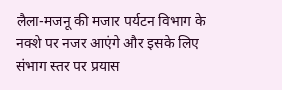लैला-मजनू की मजार पर्यटन विभाग के नक्शे पर नजर आएंगे और इसके लिए संभाग स्तर पर प्रयास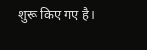शुरू किए गए है।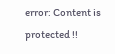error: Content is protected !!